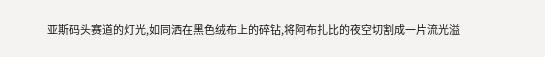亚斯码头赛道的灯光,如同洒在黑色绒布上的碎钻,将阿布扎比的夜空切割成一片流光溢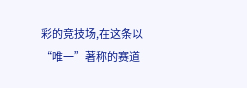彩的竞技场,在这条以“唯一”著称的赛道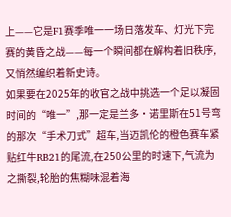上——它是F1赛季唯一一场日落发车、灯光下完赛的黄昏之战——每一个瞬间都在解构着旧秩序,又悄然编织着新史诗。
如果要在2025年的收官之战中挑选一个足以凝固时间的“唯一”,那一定是兰多·诺里斯在51号弯的那次“手术刀式”超车,当迈凯伦的橙色赛车紧贴红牛RB21的尾流,在250公里的时速下,气流为之撕裂,轮胎的焦糊味混着海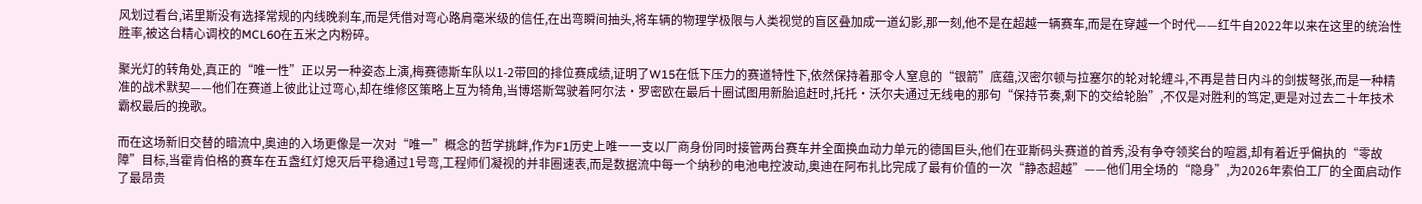风划过看台,诺里斯没有选择常规的内线晚刹车,而是凭借对弯心路肩毫米级的信任,在出弯瞬间抽头,将车辆的物理学极限与人类视觉的盲区叠加成一道幻影,那一刻,他不是在超越一辆赛车,而是在穿越一个时代——红牛自2022年以来在这里的统治性胜率,被这台精心调校的MCL60在五米之内粉碎。

聚光灯的转角处,真正的“唯一性”正以另一种姿态上演,梅赛德斯车队以1-2带回的排位赛成绩,证明了W15在低下压力的赛道特性下,依然保持着那令人窒息的“银箭”底蕴,汉密尔顿与拉塞尔的轮对轮缠斗,不再是昔日内斗的剑拔弩张,而是一种精准的战术默契——他们在赛道上彼此让过弯心,却在维修区策略上互为犄角,当博塔斯驾驶着阿尔法·罗密欧在最后十圈试图用新胎追赶时,托托·沃尔夫通过无线电的那句“保持节奏,剩下的交给轮胎”,不仅是对胜利的笃定,更是对过去二十年技术霸权最后的挽歌。

而在这场新旧交替的暗流中,奥迪的入场更像是一次对“唯一”概念的哲学挑衅,作为F1历史上唯一一支以厂商身份同时接管两台赛车并全面换血动力单元的德国巨头,他们在亚斯码头赛道的首秀,没有争夺领奖台的喧嚣,却有着近乎偏执的“零故障”目标,当霍肯伯格的赛车在五盏红灯熄灭后平稳通过1号弯,工程师们凝视的并非圈速表,而是数据流中每一个纳秒的电池电控波动,奥迪在阿布扎比完成了最有价值的一次“静态超越”——他们用全场的“隐身”,为2026年索伯工厂的全面启动作了最昂贵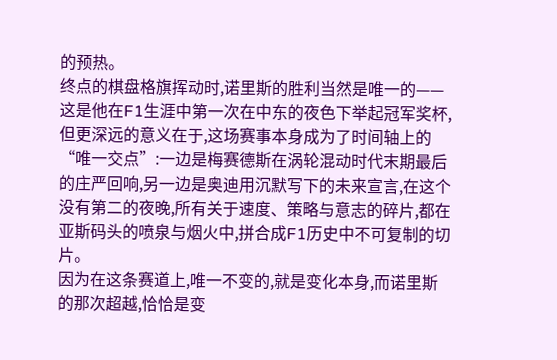的预热。
终点的棋盘格旗挥动时,诺里斯的胜利当然是唯一的——这是他在F1生涯中第一次在中东的夜色下举起冠军奖杯,但更深远的意义在于,这场赛事本身成为了时间轴上的“唯一交点”:一边是梅赛德斯在涡轮混动时代末期最后的庄严回响,另一边是奥迪用沉默写下的未来宣言,在这个没有第二的夜晚,所有关于速度、策略与意志的碎片,都在亚斯码头的喷泉与烟火中,拼合成F1历史中不可复制的切片。
因为在这条赛道上,唯一不变的,就是变化本身,而诺里斯的那次超越,恰恰是变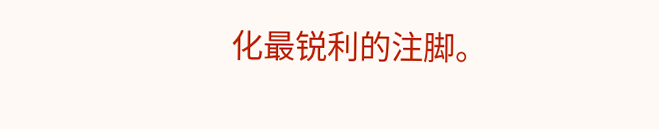化最锐利的注脚。